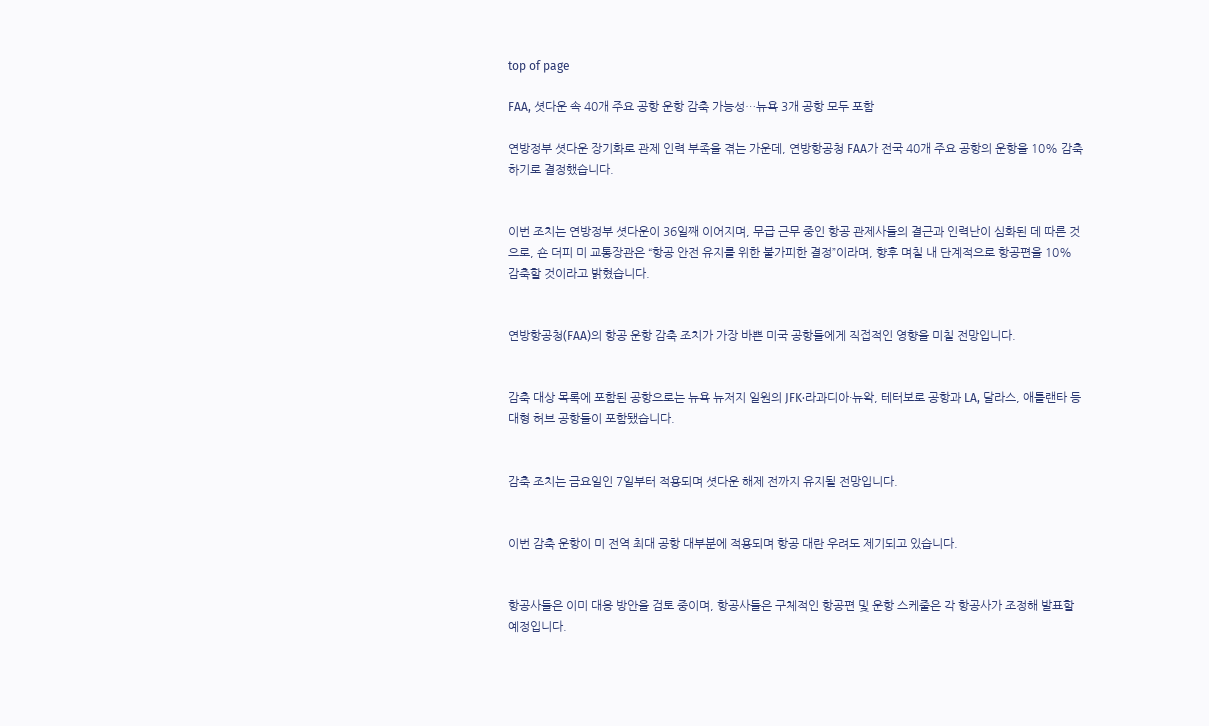top of page

FAA, 셧다운 속 40개 주요 공항 운항 감축 가능성…뉴욕 3개 공항 모두 포함

연방정부 셧다운 장기화로 관제 인력 부족을 겪는 가운데, 연방항공청 FAA가 전국 40개 주요 공항의 운항을 10% 감축하기로 결정했습니다.


이번 조치는 연방정부 셧다운이 36일째 이어지며, 무급 근무 중인 항공 관제사들의 결근과 인력난이 심화된 데 따른 것으로, 숀 더피 미 교통장관은 “항공 안전 유지를 위한 불가피한 결정”이라며, 향후 며칠 내 단계적으로 항공편을 10% 감축할 것이라고 밝혔습니다.


연방항공청(FAA)의 항공 운항 감축 조치가 가장 바쁜 미국 공항들에게 직접적인 영향을 미칠 전망입니다.


감축 대상 목록에 포함된 공항으로는 뉴욕 뉴저지 일원의 JFK·라과디아·뉴왁, 테터보로 공항과 LA, 달라스, 애틀랜타 등 대형 허브 공항들이 포함됐습니다.


감축 조치는 금요일인 7일부터 적용되며 셧다운 해제 전까지 유지될 전망입니다.


이번 감축 운항이 미 전역 최대 공항 대부분에 적용되며 항공 대란 우려도 제기되고 있습니다.


항공사들은 이미 대응 방안을 검토 중이며, 항공사들은 구체적인 항공편 및 운항 스케줄은 각 항공사가 조정해 발표할 예정입니다.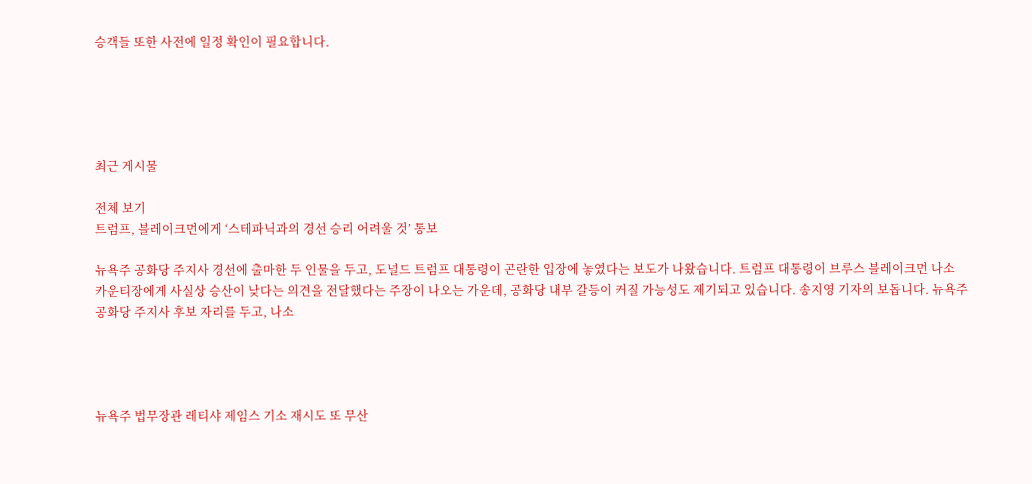승객들 또한 사전에 일정 확인이 필요합니다.





최근 게시물

전체 보기
트럼프, 블레이크먼에게 ‘스테파닉과의 경선 승리 어려울 것’ 통보

뉴욕주 공화당 주지사 경선에 출마한 두 인물을 두고, 도널드 트럼프 대통령이 곤란한 입장에 놓였다는 보도가 나왔습니다. 트럼프 대통령이 브루스 블레이크먼 나소 카운티장에게 사실상 승산이 낮다는 의견을 전달했다는 주장이 나오는 가운데, 공화당 내부 갈등이 커질 가능성도 제기되고 있습니다. 송지영 기자의 보돕니다. 뉴욕주 공화당 주지사 후보 자리를 두고, 나소




뉴욕주 법무장관 레티샤 제임스 기소 재시도 또 무산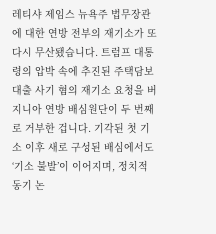레티샤 제임스 뉴욕주 법무장관에 대한 연방 전부의 재기소가 또다시 무산됐습니다. 트럼프 대통령의 압박 속에 추진된 주택담보대출 사기 혐의 재기소 요청을 버지니아 연방 배심원단이 두 번째로 거부한 겁니다. 기각된 첫 기소 이후 새로 구성된 배심에서도 ‘기소 불발’이 이어지며, 정치적 동기 논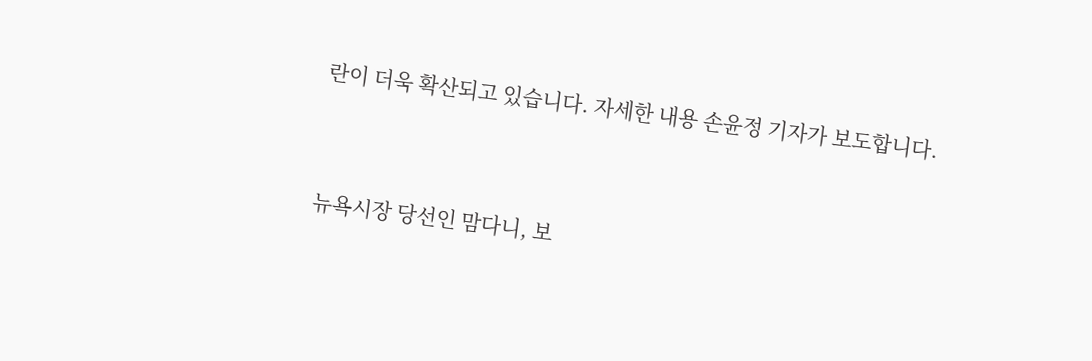란이 더욱 확산되고 있습니다. 자세한 내용 손윤정 기자가 보도합니다.




뉴욕시장 당선인 맘다니, 보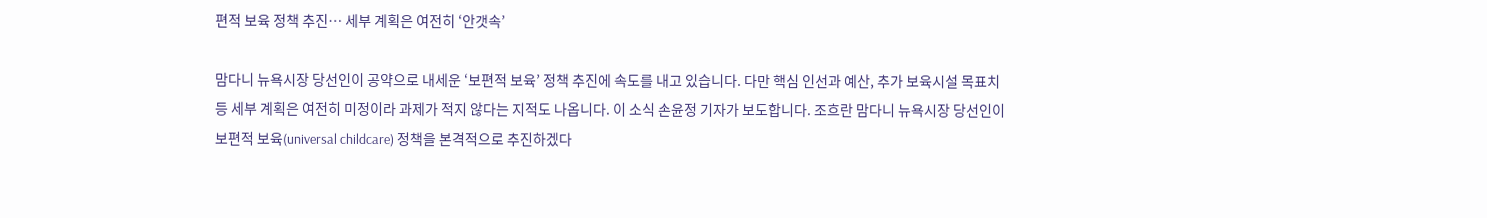편적 보육 정책 추진… 세부 계획은 여전히 ‘안갯속’

맘다니 뉴욕시장 당선인이 공약으로 내세운 ‘보편적 보육’ 정책 추진에 속도를 내고 있습니다. 다만 핵심 인선과 예산, 추가 보육시설 목표치 등 세부 계획은 여전히 미정이라 과제가 적지 않다는 지적도 나옵니다. 이 소식 손윤정 기자가 보도합니다. 조흐란 맘다니 뉴욕시장 당선인이 보편적 보육(universal childcare) 정책을 본격적으로 추진하겠다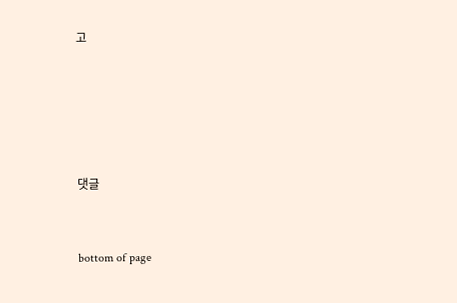고





댓글


bottom of page